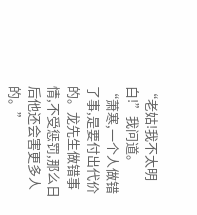“老姑!我不太明白!”我问道。
“萧寒,一个人做错了事,是要付出代价的。龙先生做错事情,不受惩罚,那么日后他还会害更多人的。”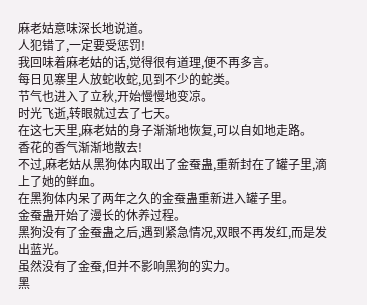麻老姑意味深长地说道。
人犯错了,一定要受惩罚!
我回味着麻老姑的话,觉得很有道理,便不再多言。
每日见寨里人放蛇收蛇,见到不少的蛇类。
节气也进入了立秋,开始慢慢地变凉。
时光飞逝,转眼就过去了七天。
在这七天里,麻老姑的身子渐渐地恢复,可以自如地走路。
香花的香气渐渐地散去!
不过,麻老姑从黑狗体内取出了金蚕蛊,重新封在了罐子里,滴上了她的鲜血。
在黑狗体内呆了两年之久的金蚕蛊重新进入罐子里。
金蚕蛊开始了漫长的休养过程。
黑狗没有了金蚕蛊之后,遇到紧急情况,双眼不再发红,而是发出蓝光。
虽然没有了金蚕,但并不影响黑狗的实力。
黑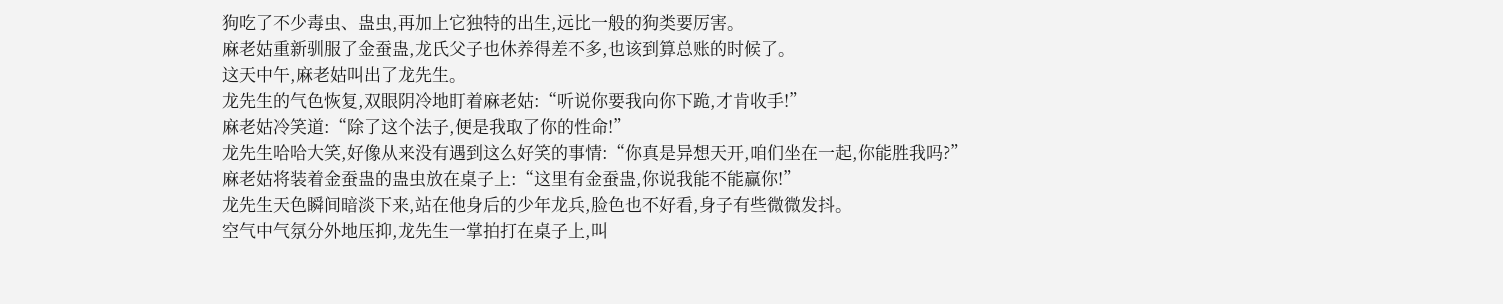狗吃了不少毒虫、蛊虫,再加上它独特的出生,远比一般的狗类要厉害。
麻老姑重新驯服了金蚕蛊,龙氏父子也休养得差不多,也该到算总账的时候了。
这天中午,麻老姑叫出了龙先生。
龙先生的气色恢复,双眼阴冷地盯着麻老姑:“听说你要我向你下跪,才肯收手!”
麻老姑冷笑道:“除了这个法子,便是我取了你的性命!”
龙先生哈哈大笑,好像从来没有遇到这么好笑的事情:“你真是异想天开,咱们坐在一起,你能胜我吗?”
麻老姑将装着金蚕蛊的蛊虫放在桌子上:“这里有金蚕蛊,你说我能不能赢你!”
龙先生天色瞬间暗淡下来,站在他身后的少年龙兵,脸色也不好看,身子有些微微发抖。
空气中气氛分外地压抑,龙先生一掌拍打在桌子上,叫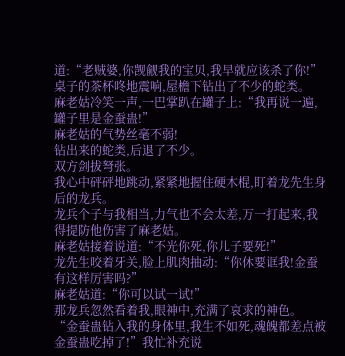道:“老贼婆,你觊觎我的宝贝,我早就应该杀了你!”
桌子的茶杯咚地震响,屋檐下钻出了不少的蛇类。
麻老姑冷笑一声,一巴掌趴在罐子上:“我再说一遍,罐子里是金蚕蛊!”
麻老姑的气势丝毫不弱!
钻出来的蛇类,后退了不少。
双方剑拔弩张。
我心中砰砰地跳动,紧紧地握住硬木棍,盯着龙先生身后的龙兵。
龙兵个子与我相当,力气也不会太差,万一打起来,我得提防他伤害了麻老姑。
麻老姑接着说道:“不光你死,你儿子要死!”
龙先生咬着牙关,脸上肌肉抽动:“你休要诓我!金蚕有这样厉害吗?”
麻老姑道:“你可以试一试!”
那龙兵忽然看着我,眼神中,充满了哀求的神色。
“金蚕蛊钻入我的身体里,我生不如死,魂魄都差点被金蚕蛊吃掉了!”我忙补充说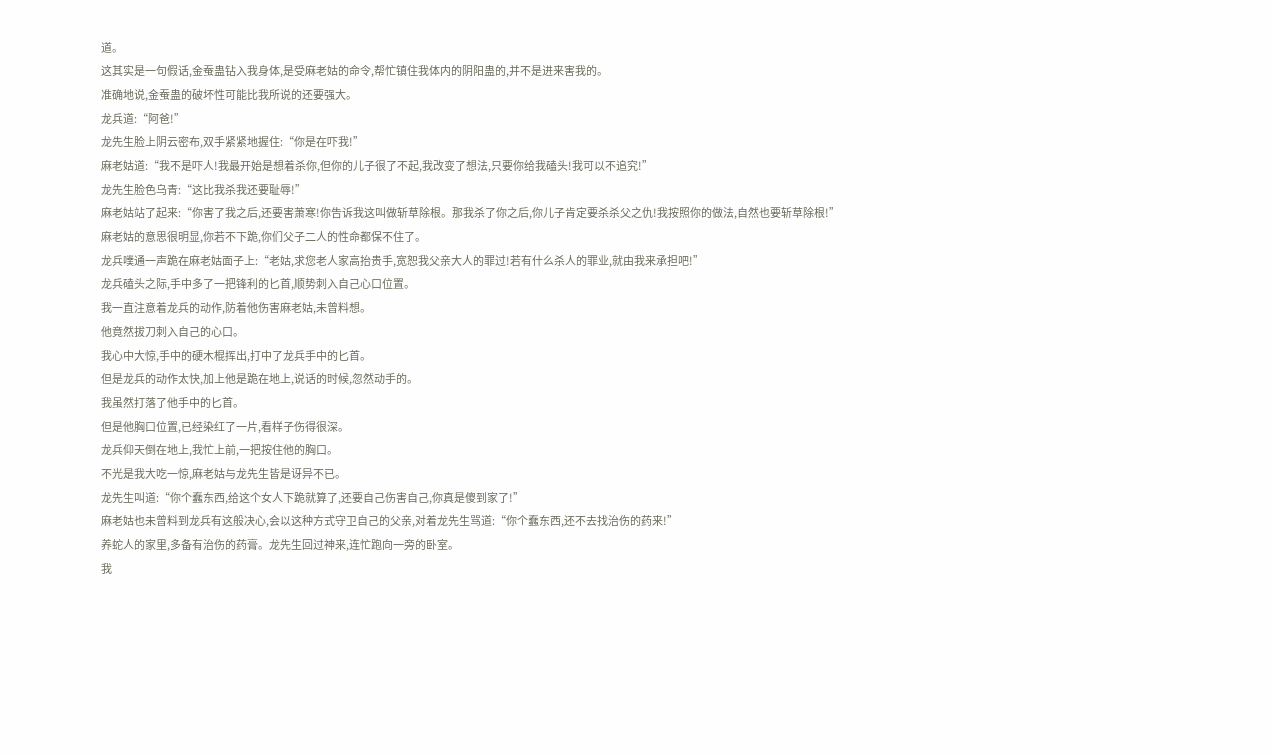道。
这其实是一句假话,金蚕蛊钻入我身体,是受麻老姑的命令,帮忙镇住我体内的阴阳蛊的,并不是进来害我的。
准确地说,金蚕蛊的破坏性可能比我所说的还要强大。
龙兵道:“阿爸!”
龙先生脸上阴云密布,双手紧紧地握住:“你是在吓我!”
麻老姑道:“我不是吓人!我最开始是想着杀你,但你的儿子很了不起,我改变了想法,只要你给我磕头!我可以不追究!”
龙先生脸色乌青:“这比我杀我还要耻辱!”
麻老姑站了起来:“你害了我之后,还要害萧寒!你告诉我这叫做斩草除根。那我杀了你之后,你儿子肯定要杀杀父之仇!我按照你的做法,自然也要斩草除根!”
麻老姑的意思很明显,你若不下跪,你们父子二人的性命都保不住了。
龙兵噗通一声跪在麻老姑面子上:“老姑,求您老人家高抬贵手,宽恕我父亲大人的罪过!若有什么杀人的罪业,就由我来承担吧!”
龙兵磕头之际,手中多了一把锋利的匕首,顺势刺入自己心口位置。
我一直注意着龙兵的动作,防着他伤害麻老姑,未曾料想。
他竟然拔刀刺入自己的心口。
我心中大惊,手中的硬木棍挥出,打中了龙兵手中的匕首。
但是龙兵的动作太快,加上他是跪在地上,说话的时候,忽然动手的。
我虽然打落了他手中的匕首。
但是他胸口位置,已经染红了一片,看样子伤得很深。
龙兵仰天倒在地上,我忙上前,一把按住他的胸口。
不光是我大吃一惊,麻老姑与龙先生皆是讶异不已。
龙先生叫道:“你个蠢东西,给这个女人下跪就算了,还要自己伤害自己,你真是傻到家了!”
麻老姑也未曾料到龙兵有这般决心,会以这种方式守卫自己的父亲,对着龙先生骂道:“你个蠢东西,还不去找治伤的药来!”
养蛇人的家里,多备有治伤的药膏。龙先生回过神来,连忙跑向一旁的卧室。
我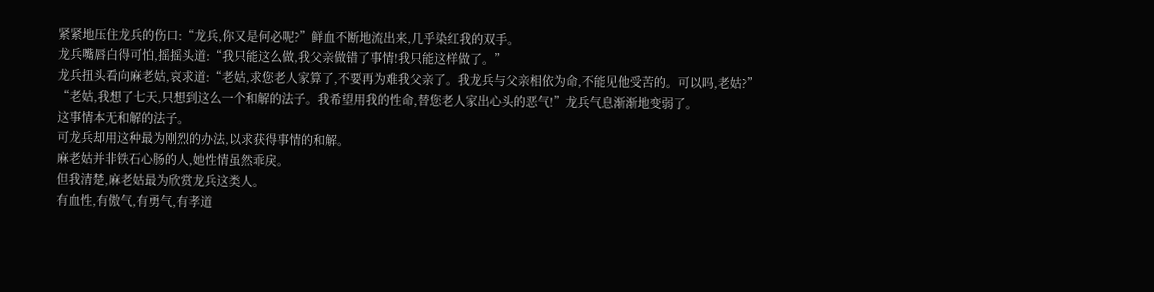紧紧地压住龙兵的伤口:“龙兵,你又是何必呢?”鲜血不断地流出来,几乎染红我的双手。
龙兵嘴唇白得可怕,摇摇头道:“我只能这么做,我父亲做错了事情!我只能这样做了。”
龙兵扭头看向麻老姑,哀求道:“老姑,求您老人家算了,不要再为难我父亲了。我龙兵与父亲相依为命,不能见他受苦的。可以吗,老姑?”
“老姑,我想了七天,只想到这么一个和解的法子。我希望用我的性命,替您老人家出心头的恶气!”龙兵气息渐渐地变弱了。
这事情本无和解的法子。
可龙兵却用这种最为刚烈的办法,以求获得事情的和解。
麻老姑并非铁石心肠的人,她性情虽然乖戾。
但我清楚,麻老姑最为欣赏龙兵这类人。
有血性,有傲气,有勇气,有孝道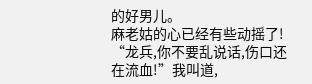的好男儿。
麻老姑的心已经有些动摇了!
“龙兵,你不要乱说话,伤口还在流血!”我叫道,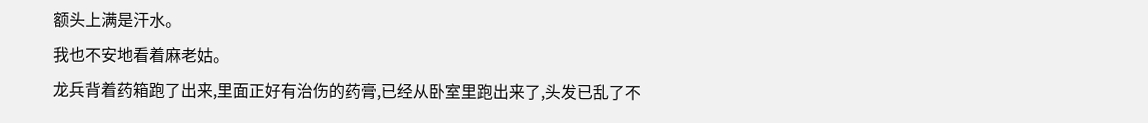额头上满是汗水。
我也不安地看着麻老姑。
龙兵背着药箱跑了出来,里面正好有治伤的药膏,已经从卧室里跑出来了,头发已乱了不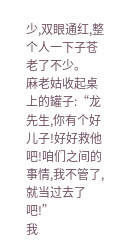少,双眼通红,整个人一下子苍老了不少。
麻老姑收起桌上的罐子:“龙先生,你有个好儿子!好好救他吧!咱们之间的事情,我不管了,就当过去了吧!”
我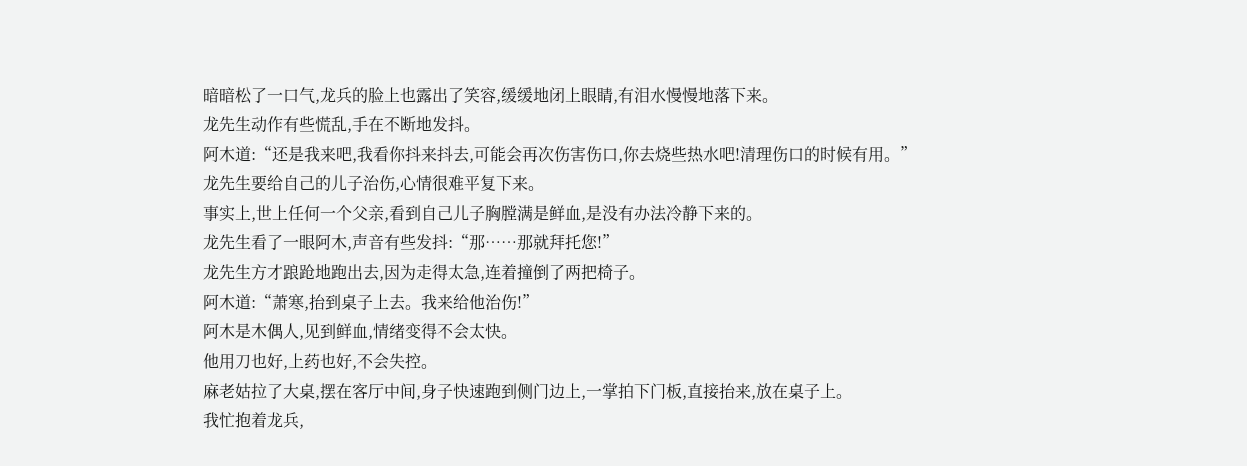暗暗松了一口气,龙兵的脸上也露出了笑容,缓缓地闭上眼睛,有泪水慢慢地落下来。
龙先生动作有些慌乱,手在不断地发抖。
阿木道:“还是我来吧,我看你抖来抖去,可能会再次伤害伤口,你去烧些热水吧!清理伤口的时候有用。”
龙先生要给自己的儿子治伤,心情很难平复下来。
事实上,世上任何一个父亲,看到自己儿子胸膛满是鲜血,是没有办法冷静下来的。
龙先生看了一眼阿木,声音有些发抖:“那……那就拜托您!”
龙先生方才踉跄地跑出去,因为走得太急,连着撞倒了两把椅子。
阿木道:“萧寒,抬到桌子上去。我来给他治伤!”
阿木是木偶人,见到鲜血,情绪变得不会太快。
他用刀也好,上药也好,不会失控。
麻老姑拉了大桌,摆在客厅中间,身子快速跑到侧门边上,一掌拍下门板,直接抬来,放在桌子上。
我忙抱着龙兵,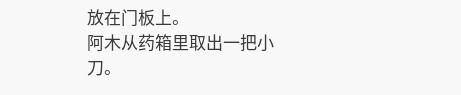放在门板上。
阿木从药箱里取出一把小刀。